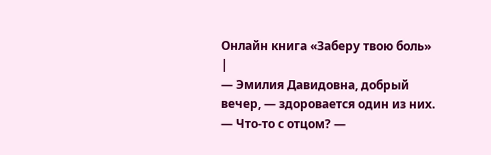Онлайн книга «Заберу твою боль»
|
— Эмилия Давидовна, добрый вечер, — здоровается один из них. — Что-то с отцом? —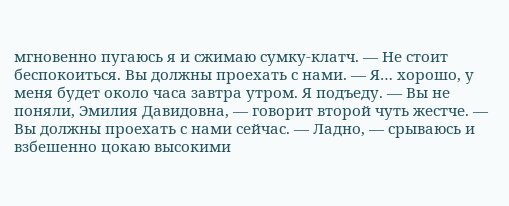мгновенно пугаюсь я и сжимаю сумку-клатч. — Не стоит беспокоиться. Вы должны проехать с нами. — Я… хорошо, у меня будет около часа завтра утром. Я подъеду. — Вы не поняли, Эмилия Давидовна, — говорит второй чуть жестче. — Вы должны проехать с нами сейчас. — Ладно, — срываюсь и взбешенно цокаю высокими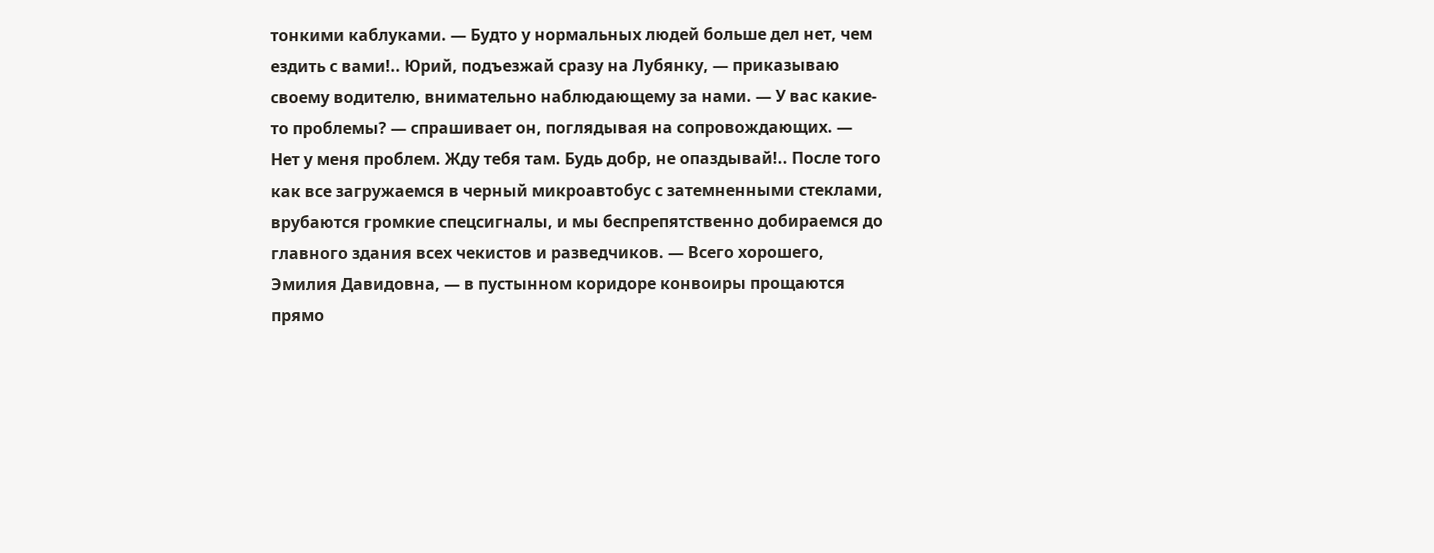тонкими каблуками. — Будто у нормальных людей больше дел нет, чем ездить с вами!.. Юрий, подъезжай сразу на Лубянку, — приказываю своему водителю, внимательно наблюдающему за нами. — У вас какие-то проблемы? — спрашивает он, поглядывая на сопровождающих. — Нет у меня проблем. Жду тебя там. Будь добр, не опаздывай!.. После того как все загружаемся в черный микроавтобус с затемненными стеклами, врубаются громкие спецсигналы, и мы беспрепятственно добираемся до главного здания всех чекистов и разведчиков. — Всего хорошего, Эмилия Давидовна, — в пустынном коридоре конвоиры прощаются прямо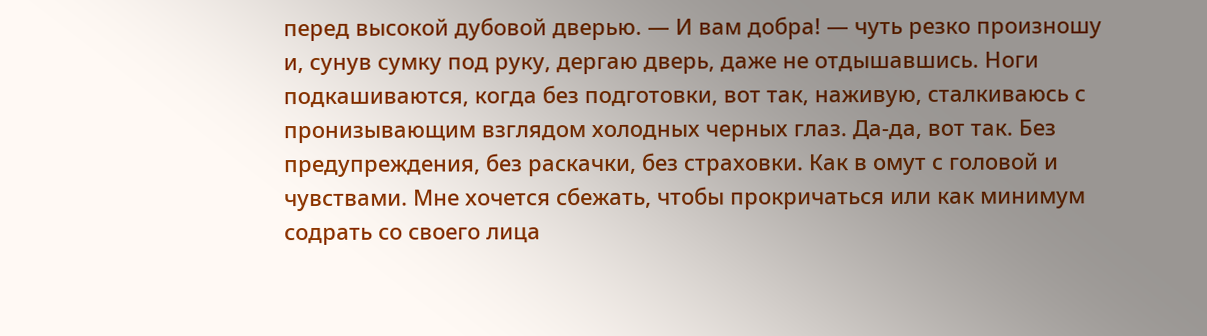перед высокой дубовой дверью. — И вам добра! — чуть резко произношу и, сунув сумку под руку, дергаю дверь, даже не отдышавшись. Ноги подкашиваются, когда без подготовки, вот так, наживую, сталкиваюсь с пронизывающим взглядом холодных черных глаз. Да-да, вот так. Без предупреждения, без раскачки, без страховки. Как в омут с головой и чувствами. Мне хочется сбежать, чтобы прокричаться или как минимум содрать со своего лица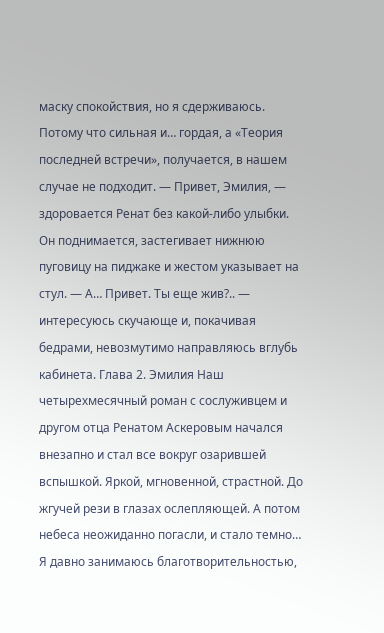маску спокойствия, но я сдерживаюсь. Потому что сильная и… гордая, а «Теория последней встречи», получается, в нашем случае не подходит. — Привет, Эмилия, — здоровается Ренат без какой-либо улыбки. Он поднимается, застегивает нижнюю пуговицу на пиджаке и жестом указывает на стул. — А… Привет. Ты еще жив?.. — интересуюсь скучающе и, покачивая бедрами, невозмутимо направляюсь вглубь кабинета. Глава 2. Эмилия Наш четырехмесячный роман с сослуживцем и другом отца Ренатом Аскеровым начался внезапно и стал все вокруг озарившей вспышкой. Яркой, мгновенной, страстной. До жгучей рези в глазах ослепляющей. А потом небеса неожиданно погасли, и стало темно… Я давно занимаюсь благотворительностью,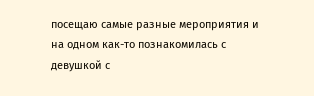посещаю самые разные мероприятия и на одном как-то познакомилась с девушкой с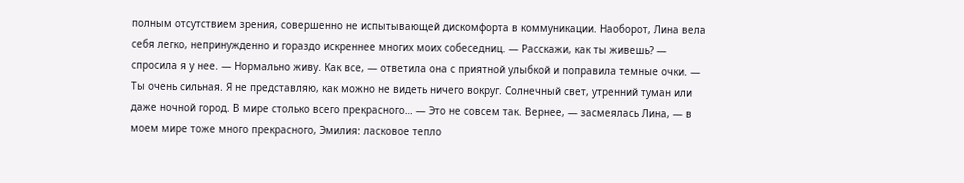полным отсутствием зрения, совершенно не испытывающей дискомфорта в коммуникации. Наоборот, Лина вела себя легко, непринужденно и гораздо искреннее многих моих собеседниц. — Расскажи, как ты живешь? — спросила я у нее. — Нормально живу. Как все, — ответила она с приятной улыбкой и поправила темные очки. — Ты очень сильная. Я не представляю, как можно не видеть ничего вокруг. Солнечный свет, утренний туман или даже ночной город. В мире столько всего прекрасного… — Это не совсем так. Вернее, — засмеялась Лина, — в моем мире тоже много прекрасного, Эмилия: ласковое тепло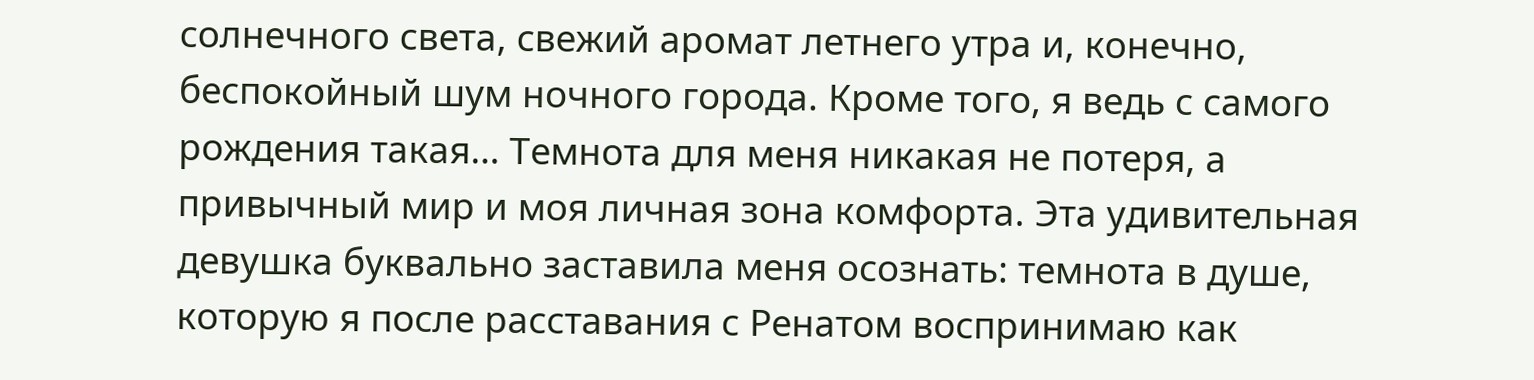солнечного света, свежий аромат летнего утра и, конечно, беспокойный шум ночного города. Кроме того, я ведь с самого рождения такая… Темнота для меня никакая не потеря, а привычный мир и моя личная зона комфорта. Эта удивительная девушка буквально заставила меня осознать: темнота в душе, которую я после расставания с Ренатом воспринимаю как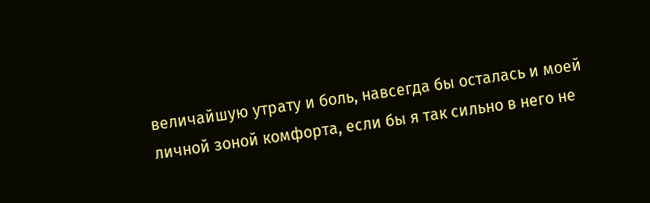величайшую утрату и боль, навсегда бы осталась и моей личной зоной комфорта, если бы я так сильно в него не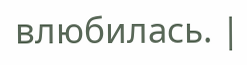влюбилась. |